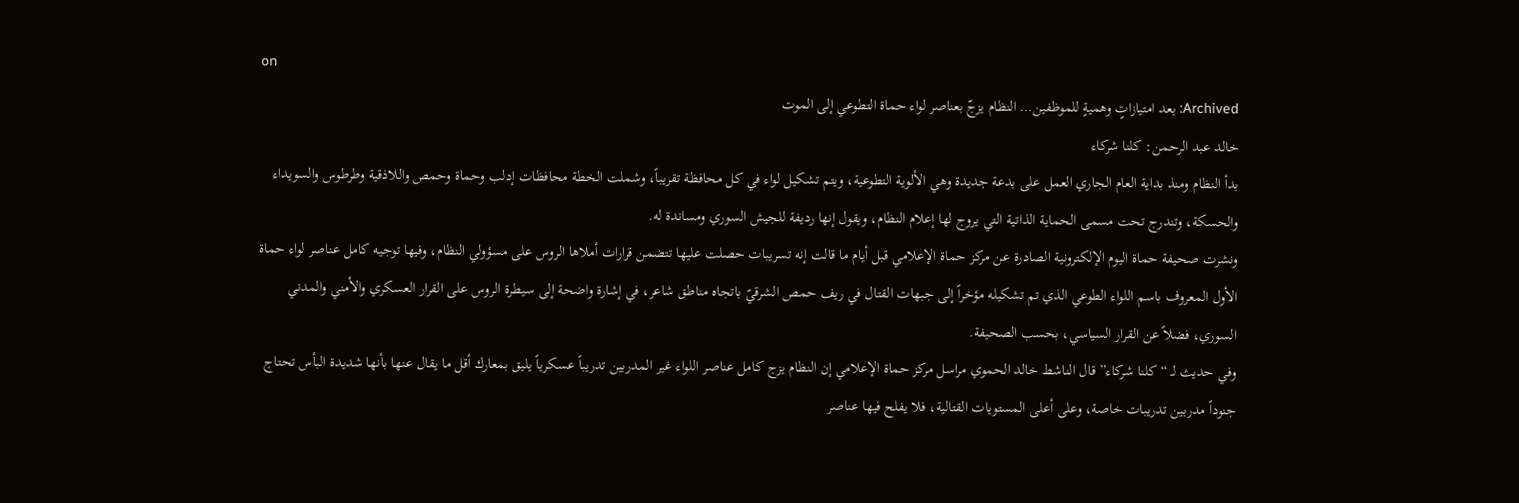on
Archived: بعد امتيازاتٍ وهميةٍ للموظفين… النظام يزجّ بعناصر لواء حماة التطوعي إلى الموت
خالد عبد الرحمن: كلنا شركاء
بدأ النظام ومنذ بداية العام الجاري العمل على بدعة جديدة وهي الألوية التطوعية، ويتم تشكيل لواء في كل محافظة تقريباً، وشملت الخطة محافظات إدلب وحماة وحمص واللاذقية وطرطوس والسويداء والحسكة، وتندرج تحت مسمى الحماية الذاتية التي يروج لها إعلام النظام، ويقول إنها رديفة للجيش السوري ومساندة له.
ونشرت صحيفة حماة اليوم الإلكترونية الصادرة عن مركز حماة الإعلامي قبل أيام ما قالت إنه تسريبات حصلت عليها تتضمن قرارات أملاها الروس على مسؤولي النظام، وفيها توجيه كامل عناصر لواء حماة الأول المعروف باسم اللواء الطوعي الذي تم تشكيله مؤخراً إلى جبهات القتال في ريف حمص الشرقيّ باتجاه مناطق شاعر، في إشارة واضحة إلى سيطرة الروس على القرار العسكري والأمني والمدني السوري، فضلاً عن القرار السياسي، بحسب الصحيفة.
وفي حديث لـ “كلنا شركاء” قال الناشط خالد الحموي مراسل مركز حماة الإعلامي إن النظام يزج كامل عناصر اللواء غير المدربين تدريباً عسكرياً يليق بمعارك أقل ما يقال عنها بأنها شديدة البأس تحتاج جنوداً مدربين تدريبات خاصة، وعلى أعلى المستويات القتالية، فلا يفلح فيها عناصر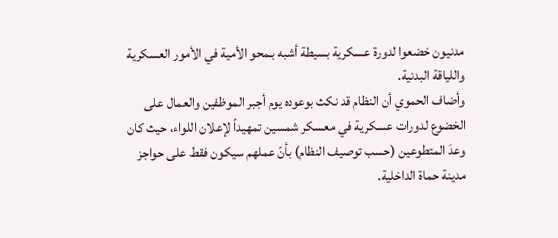مدنيون خضعوا لدورة عسكرية بسيطة أشبه بـمحو الأمية في الأمور العسكرية واللياقة البدنية.
وأضاف الحموي أن النظام قد نكث بوعوده يوم أجبر الموظفين والعمال على الخضوع لدورات عسكرية في معسكر شمسين تمهيداً لإعلان اللواء، حيث كان وعدَ المتطوعين (حسب توصيف النظام) بأنّ عملهم سيكون فقط على حواجز مدينة حماة الداخلية.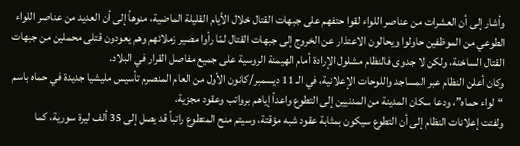وأشار إلى أن العشرات من عناصر اللواء لقوا حتفهم على جبهات القتال خلال الأيام القليلة الماضية، منوهاً إلى أن العديد من عناصر اللواء الطوعي من الموظفين حاولوا ويحالون الاعتذار عن الخروج إلى جبهات القتال لمّا رأوا مصير زملائهم وهم يعودون قتلى محملين من جبهات القتال الساخنة، ولكن لا جدوى فالنظام مشلول الإرادة أمام الهيمنة الروسية على جميع مفاصل القرار في البلاد.
وكان أعلن النظام عبر المساجد واللوحات الإعلانية، في الـ 11 ديسمبر/كانون الأول من العام المنصرم تأسيس مليشيا جديدة في حماه باسم “لواء حماه”، ودعا سكان المدينة من المدنيين إلى التطوع واعداً إياهم برواتب وعقود مجزية.
ولفتت إعلانات النظام إلى أن التطوع سيكون بمثابة عقود شبه مؤقتة، وسيتم منح المتطوع راتباً قد يصل إلى 35 ألف ليرة سورية، كما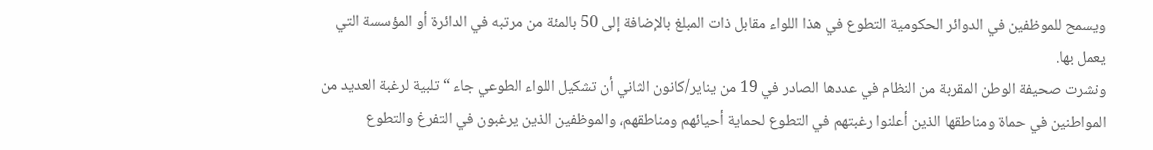ويسمح للموظفين في الدوائر الحكومية التطوع في هذا اللواء مقابل ذات المبلغ بالإضافة إلى 50 بالمئة من مرتبه في الدائرة أو المؤسسة التي يعمل بها.
ونشرت صحيفة الوطن المقربة من النظام في عددها الصادر في 19 من يناير/كانون الثاني أن تشكيل اللواء الطوعي جاء “تلبية لرغبة العديد من المواطنين في حماة ومناطقها الذين أعلنوا رغبتهم في التطوع لحماية أحيائهم ومناطقهم، والموظفين الذين يرغبون في التفرغ والتطوع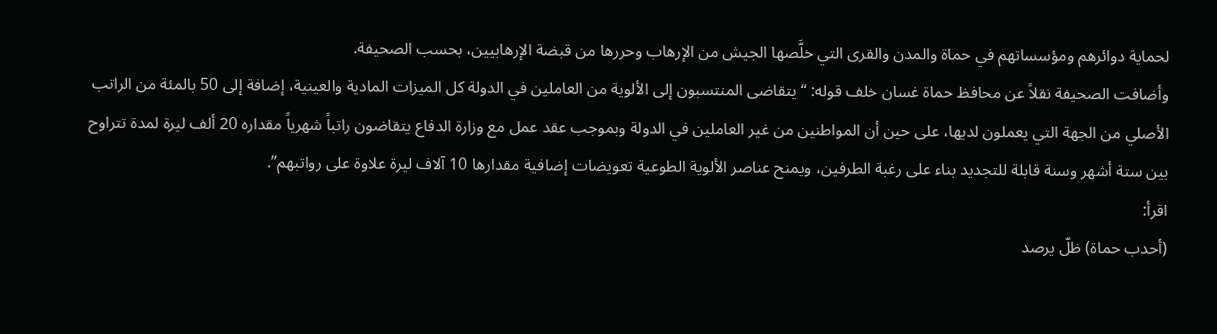لحماية دوائرهم ومؤسساتهم في حماة والمدن والقرى التي خلَّصها الجيش من الإرهاب وحررها من قبضة الإرهابيين، بحسب الصحيفة.
وأضافت الصحيفة نقلاً عن محافظ حماة غسان خلف قوله: “يتقاضى المنتسبون إلى الألوية من العاملين في الدولة كل الميزات المادية والعينية، إضافة إلى 50 بالمئة من الراتب الأصلي من الجهة التي يعملون لديها، على حين أن المواطنين من غير العاملين في الدولة وبموجب عقد عمل مع وزارة الدفاع يتقاضون راتباً شهرياً مقداره 20 ألف ليرة لمدة تتراوح بين ستة أشهر وسنة قابلة للتجديد بناء على رغبة الطرفين، ويمنح عناصر الألوية الطوعية تعويضات إضافية مقدارها 10 آلاف ليرة علاوة على رواتبهم”.
اقرأ:
(أحدب حماة) ظلّ يرصد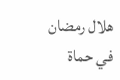هلال رمضان في حماة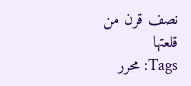نصف قرن من قلعتها
Tags: محرر